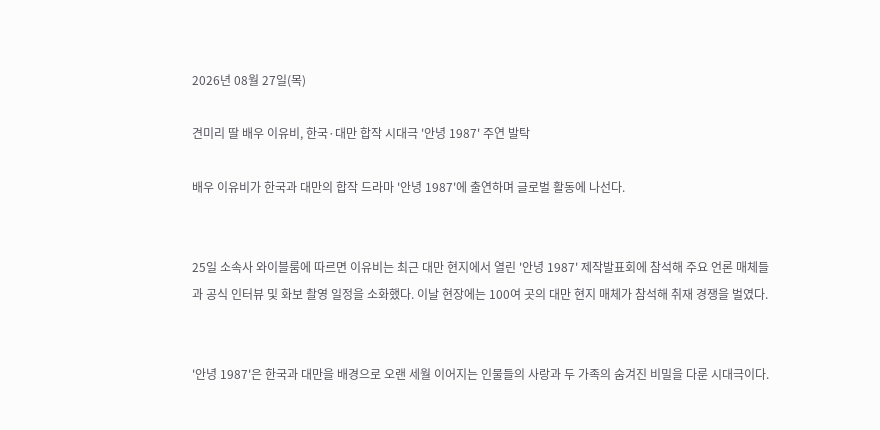2026년 08월 27일(목)

견미리 딸 배우 이유비, 한국·대만 합작 시대극 '안녕 1987' 주연 발탁

배우 이유비가 한국과 대만의 합작 드라마 '안녕 1987'에 출연하며 글로벌 활동에 나선다.


25일 소속사 와이블룸에 따르면 이유비는 최근 대만 현지에서 열린 '안녕 1987' 제작발표회에 참석해 주요 언론 매체들과 공식 인터뷰 및 화보 촬영 일정을 소화했다. 이날 현장에는 100여 곳의 대만 현지 매체가 참석해 취재 경쟁을 벌였다.


'안녕 1987'은 한국과 대만을 배경으로 오랜 세월 이어지는 인물들의 사랑과 두 가족의 숨겨진 비밀을 다룬 시대극이다.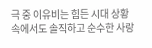극 중 이유비는 힘든 시대 상황 속에서도 솔직하고 순수한 사랑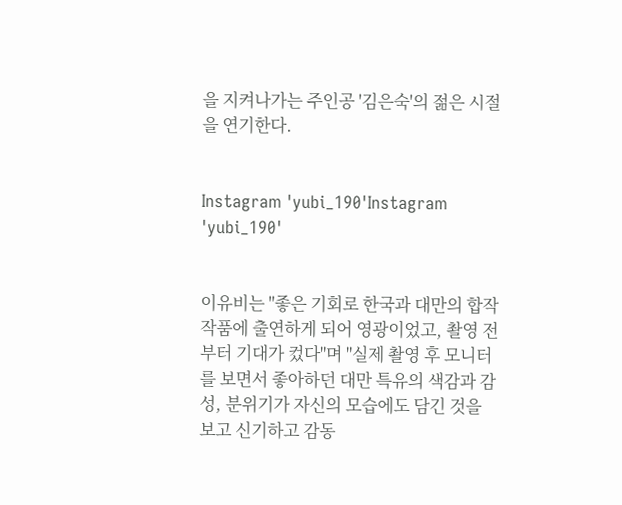을 지켜나가는 주인공 '김은숙'의 젊은 시절을 연기한다.


Instagram 'yubi_190'Instagram 'yubi_190'


이유비는 "좋은 기회로 한국과 대만의 합작 작품에 출연하게 되어 영광이었고, 촬영 전부터 기대가 컸다"며 "실제 촬영 후 모니터를 보면서 좋아하던 대만 특유의 색감과 감성, 분위기가 자신의 모습에도 담긴 것을 보고 신기하고 감동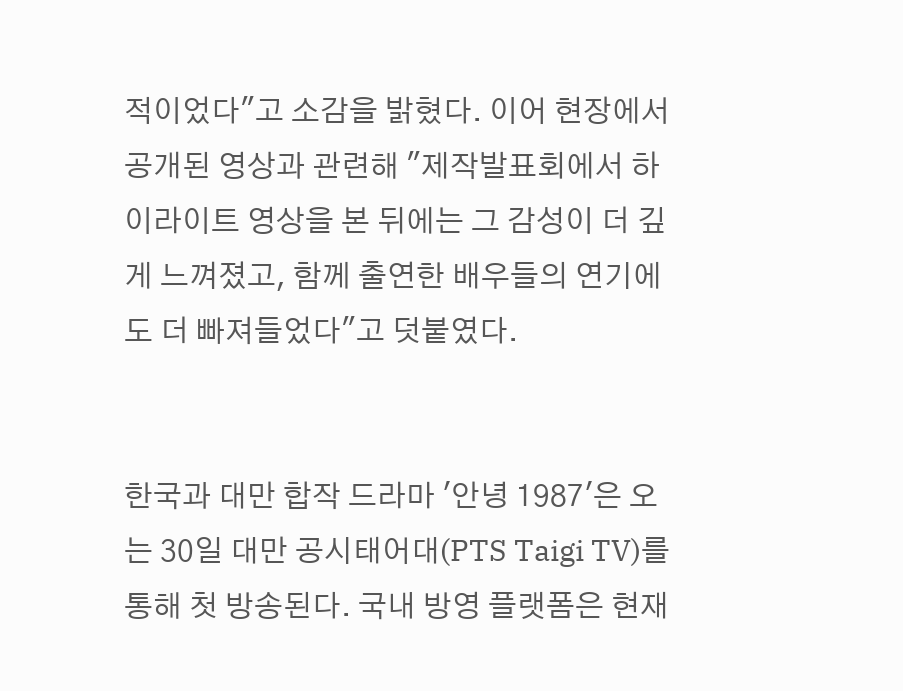적이었다"고 소감을 밝혔다. 이어 현장에서 공개된 영상과 관련해 "제작발표회에서 하이라이트 영상을 본 뒤에는 그 감성이 더 깊게 느껴졌고, 함께 출연한 배우들의 연기에도 더 빠져들었다"고 덧붙였다.


한국과 대만 합작 드라마 '안녕 1987'은 오는 30일 대만 공시태어대(PTS Taigi TV)를 통해 첫 방송된다. 국내 방영 플랫폼은 현재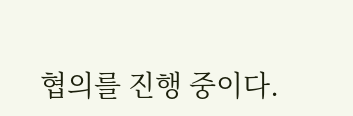협의를 진행 중이다.